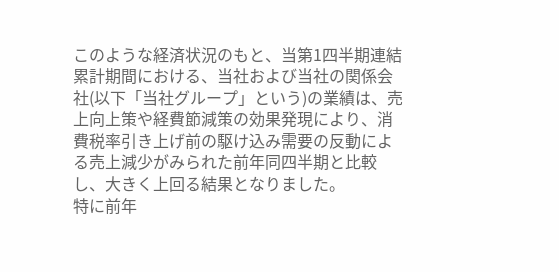このような経済状況のもと、当第1四半期連結累計期間における、当社および当社の関係会社(以下「当社グループ」という)の業績は、売上向上策や経費節減策の効果発現により、消費税率引き上げ前の駆け込み需要の反動による売上減少がみられた前年同四半期と比較し、大きく上回る結果となりました。
特に前年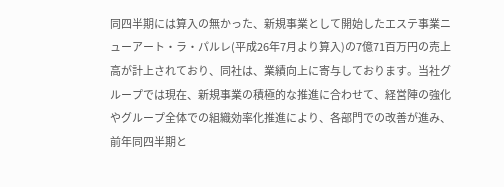同四半期には算入の無かった、新規事業として開始したエステ事業ニューアート・ラ・パルレ(平成26年7月より算入)の7億71百万円の売上高が計上されており、同社は、業績向上に寄与しております。当社グループでは現在、新規事業の積極的な推進に合わせて、経営陣の強化やグループ全体での組織効率化推進により、各部門での改善が進み、前年同四半期と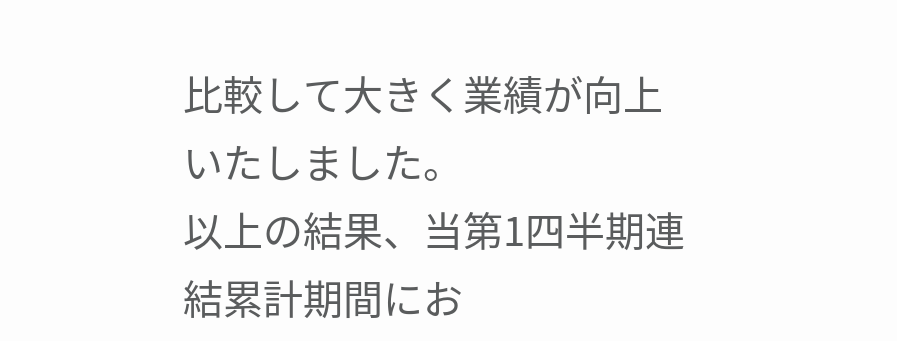比較して大きく業績が向上いたしました。
以上の結果、当第1四半期連結累計期間にお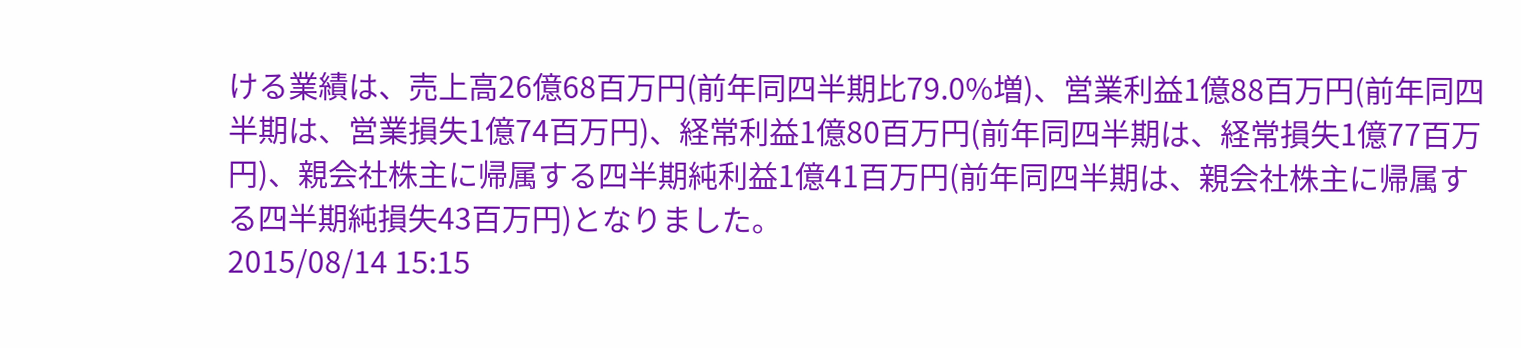ける業績は、売上高26億68百万円(前年同四半期比79.0%増)、営業利益1億88百万円(前年同四半期は、営業損失1億74百万円)、経常利益1億80百万円(前年同四半期は、経常損失1億77百万円)、親会社株主に帰属する四半期純利益1億41百万円(前年同四半期は、親会社株主に帰属する四半期純損失43百万円)となりました。
2015/08/14 15:15